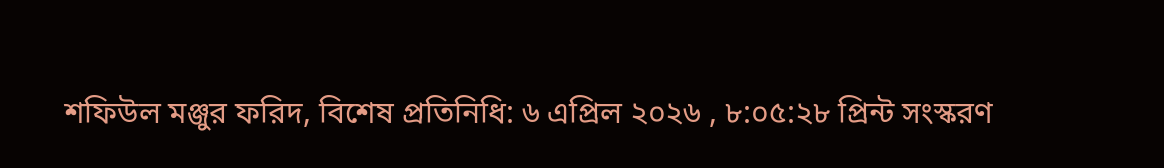শফিউল মঞ্জুর ফরিদ, বিশেষ প্রতিনিধি: ৬ এপ্রিল ২০২৬ , ৮:০৫:২৮ প্রিন্ট সংস্করণ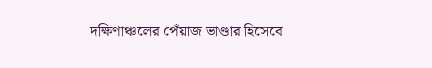দক্ষিণাঞ্চলের পেঁয়াজ ভাণ্ডার হিসেবে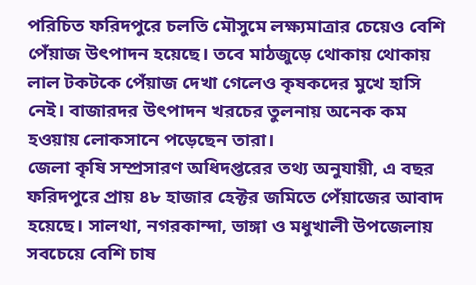পরিচিত ফরিদপুরে চলতি মৌসুমে লক্ষ্যমাত্রার চেয়েও বেশি পেঁয়াজ উৎপাদন হয়েছে। তবে মাঠজুড়ে থোকায় থোকায় লাল টকটকে পেঁয়াজ দেখা গেলেও কৃষকদের মুখে হাসি নেই। বাজারদর উৎপাদন খরচের তুলনায় অনেক কম হওয়ায় লোকসানে পড়েছেন তারা।
জেলা কৃষি সম্প্রসারণ অধিদপ্তরের তথ্য অনুযায়ী, এ বছর ফরিদপুরে প্রায় ৪৮ হাজার হেক্টর জমিতে পেঁয়াজের আবাদ হয়েছে। সালথা, নগরকান্দা, ভাঙ্গা ও মধুখালী উপজেলায় সবচেয়ে বেশি চাষ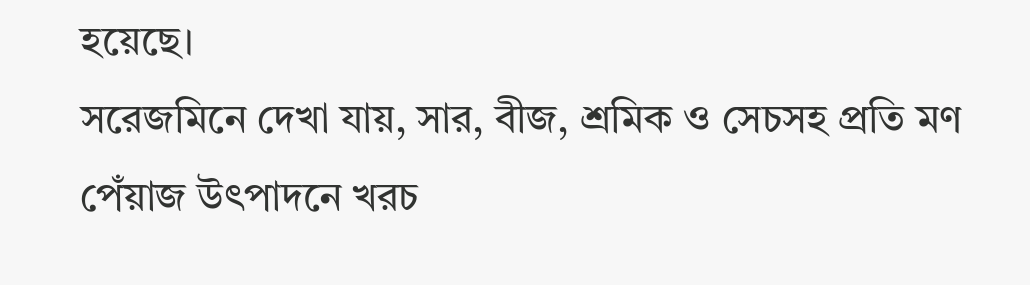হয়েছে।
সরেজমিনে দেখা যায়, সার, বীজ, শ্রমিক ও সেচসহ প্রতি মণ পেঁয়াজ উৎপাদনে খরচ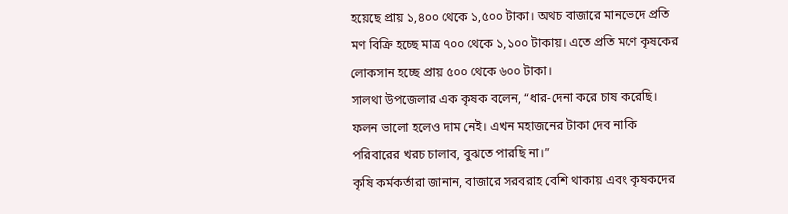হয়েছে প্রায় ১,৪০০ থেকে ১,৫০০ টাকা। অথচ বাজারে মানভেদে প্রতি মণ বিক্রি হচ্ছে মাত্র ৭০০ থেকে ১,১০০ টাকায়। এতে প্রতি মণে কৃষকের লোকসান হচ্ছে প্রায় ৫০০ থেকে ৬০০ টাকা।
সালথা উপজেলার এক কৃষক বলেন, “ধার-দেনা করে চাষ করেছি। ফলন ভালো হলেও দাম নেই। এখন মহাজনের টাকা দেব নাকি পরিবারের খরচ চালাব, বুঝতে পারছি না।”
কৃষি কর্মকর্তারা জানান, বাজারে সরবরাহ বেশি থাকায় এবং কৃষকদের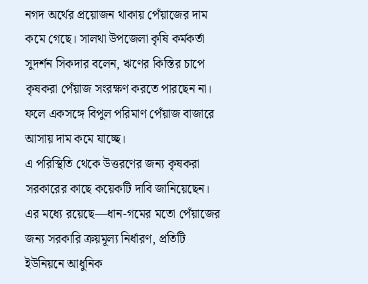নগদ অর্থের প্রয়োজন থাকায় পেঁয়াজের দাম কমে গেছে। সালথা উপজেলা কৃষি কর্মকর্তা সুদর্শন সিকদার বলেন, ঋণের কিস্তির চাপে কৃষকরা পেঁয়াজ সংরক্ষণ করতে পারছেন না। ফলে একসঙ্গে বিপুল পরিমাণ পেঁয়াজ বাজারে আসায় দাম কমে যাচ্ছে।
এ পরিস্থিতি থেকে উত্তরণের জন্য কৃষকরা সরকারের কাছে কয়েকটি দাবি জানিয়েছেন। এর মধ্যে রয়েছে—ধান-গমের মতো পেঁয়াজের জন্য সরকারি ক্রয়মূল্য নির্ধারণ, প্রতিটি ইউনিয়নে আধুনিক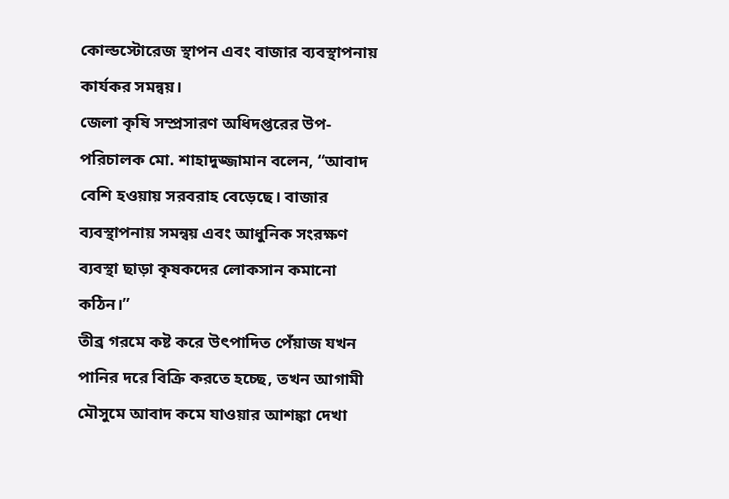কোল্ডস্টোরেজ স্থাপন এবং বাজার ব্যবস্থাপনায় কার্যকর সমন্বয়।
জেলা কৃষি সম্প্রসারণ অধিদপ্তরের উপ-পরিচালক মো. শাহাদুজ্জামান বলেন, “আবাদ বেশি হওয়ায় সরবরাহ বেড়েছে। বাজার ব্যবস্থাপনায় সমন্বয় এবং আধুনিক সংরক্ষণ ব্যবস্থা ছাড়া কৃষকদের লোকসান কমানো কঠিন।”
তীব্র গরমে কষ্ট করে উৎপাদিত পেঁয়াজ যখন পানির দরে বিক্রি করতে হচ্ছে, তখন আগামী মৌসুমে আবাদ কমে যাওয়ার আশঙ্কা দেখা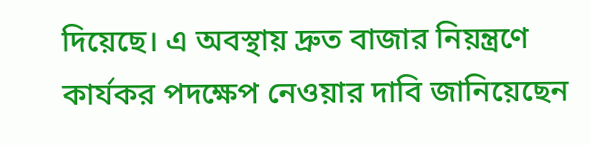দিয়েছে। এ অবস্থায় দ্রুত বাজার নিয়ন্ত্রণে কার্যকর পদক্ষেপ নেওয়ার দাবি জানিয়েছেন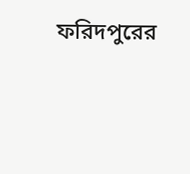ফরিদপুরের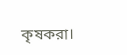কৃষকরা।